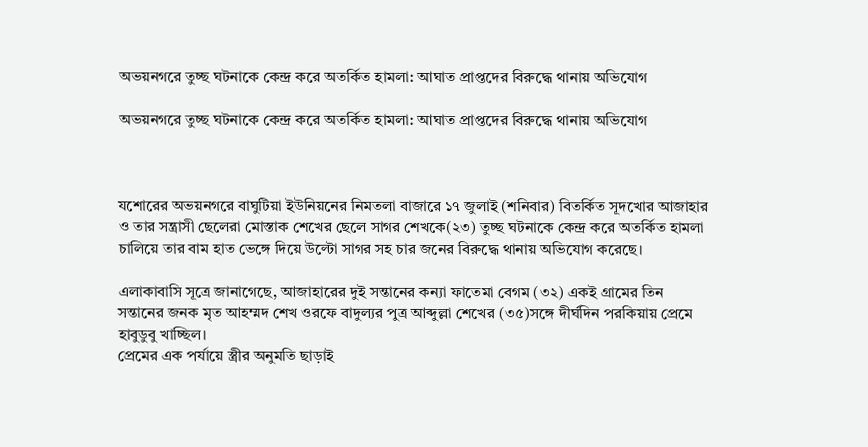অভয়নগরে তুচ্ছ ঘটনাকে কেন্দ্র করে অতর্কিত হামলা: আঘাত প্রাপ্তদের বিরুদ্ধে থানায় অভিযোগ

অভয়নগরে তুচ্ছ ঘটনাকে কেন্দ্র করে অতর্কিত হামলা: আঘাত প্রাপ্তদের বিরুদ্ধে থানায় অভিযোগ



যশোরের অভয়নগরে বাঘুটিয়া ইউনিয়নের নিমতলা বাজারে ১৭ জুলাই (শনিবার) বিতর্কিত সূদখোর আজাহার ও তার সন্ত্রাসী ছেলেরা মোস্তাক শেখের ছেলে সাগর শেখকে(২৩) তুচ্ছ ঘটনাকে কেন্দ্র করে অতর্কিত হামলা চালিয়ে তার বাম হাত ভেঙ্গে দিয়ে উল্টো সাগর সহ চার জনের বিরুদ্ধে থানায় অভিযোগ করেছে।

এলাকাবাসি সূত্রে জানাগেছে, আজাহারের দুই সন্তানের কন্যা ফাতেমা বেগম (৩২) একই গ্রামের তিন সন্তানের জনক মৃত আহম্মদ শেখ ওরফে বাদুল্যর পুত্র আব্দুল্লা শেখের (৩৫)সঙ্গে দীর্ঘদিন পরকিয়ায় প্রেমে হাবুডুবু খাচ্ছিল।
প্রেমের এক পর্যায়ে স্ত্রীর অনুমতি ছাড়াই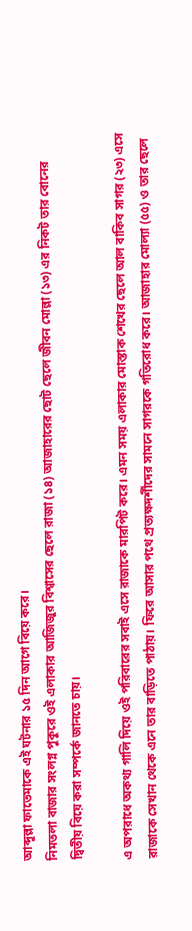আব্দুল্লা ফাতেমাকে এই ঘটনার ১৫ দিন আগে বিয়ে করে।
নিমতলা বাজার সংলগ্ন পুকুরে ওই এলাকার আজিজুর বিশ্বাসের ছেলে রাজা (১৪) আজাহারের ছোট ছেলে জীবন মোল্লা (১৩) এর নিকট তার বোনের দ্বিতীয় বিয়ে করা সম্পর্কে জানতে চায়।

এ অপরাধে অকথ্য গালি দিয়ে ওই পরিবারের সবাই এসে রাজাকে মারপিট করে। এমন সময় এলাকার মোস্তাক শেখের ছেলে আল বাকিব সাগর (২৩) এসে রাজাকে সেখান থেকে এনে তার বাড়িতে পাঠায়। ফিরে আসার পথে প্রত্যক্ষদর্শীদের সামনে সাগরকে গতিরোধ করে। আজাহার মোল্যা (৫৫) ও তার ছেলে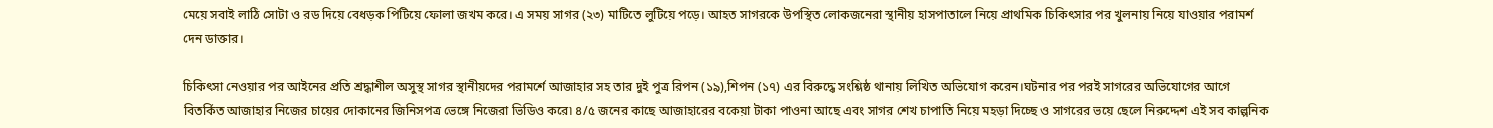মেয়ে সবাই লাঠি সোটা ও রড দিয়ে বেধড়ক পিটিয়ে ফোলা জখম করে। এ সময় সাগর (২৩) মাটিতে লুটিয়ে পড়ে। আহত সাগরকে উপস্থিত লোকজনেরা স্থানীয় হাসপাতালে নিয়ে প্রাথমিক চিকিৎসার পর খুলনায় নিয়ে যাওয়ার পরামর্শ দেন ডাক্তার।

চিকিৎসা নেওয়ার পর আইনের প্রতি শ্রদ্ধাশীল অসুস্থ সাগর স্থানীয়দের পরামর্শে আজাহার সহ তার দুই পুত্র রিপন (১৯),শিপন (১৭) এর বিরুদ্ধে সংশ্লিষ্ঠ থানায় লিখিত অভিযোগ করেন।ঘটনার পর পরই সাগরের অভিযোগের আগে বিতর্কিত আজাহার নিজের চায়ের দোকানের জিনিসপত্র ভেঙ্গে নিজেরা ভিডিও করে৷ ৪/৫ জনের কাছে আজাহারের বকেয়া টাকা পাওনা আছে এবং সাগর শেখ চাপাতি নিয়ে মহড়া দিচ্ছে ও সাগরের ভয়ে ছেলে নিরুদ্দেশ এই সব কাল্পনিক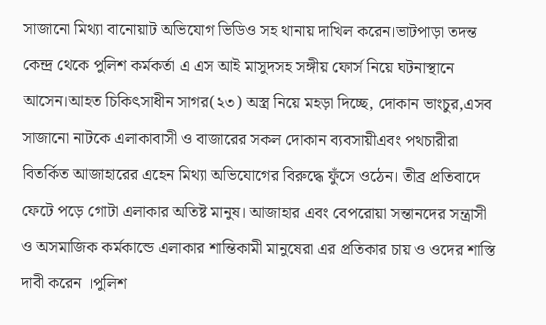সাজানো মিথ্যা বানোয়াট অভিযোগ ভিডিও সহ থানায় দাখিল করেন।ভাটপাড়া তদন্ত কেন্দ্র থেকে পুলিশ কর্মকর্তা এ এস আই মাসুদসহ সঙ্গীয় ফোর্স নিয়ে ঘটনাস্থানে আসেন।আহত চিকিৎসাধীন সাগর(২৩) অস্ত্র নিয়ে মহড়া দিচ্ছে, দোকান ভাংচুর,এসব সাজানো নাটকে এলাকাবাসী ও বাজারের সকল দোকান ব্যবসায়ীএবং পথচারীরা বিতর্কিত আজাহারের এহেন মিথ্যা অভিযোগের বিরুদ্ধে ফুঁসে ওঠেন। তীব্র প্রতিবাদে ফেটে পড়ে গোটা এলাকার অতিষ্ট মানুষ। আজাহার এবং বেপরোয়া সন্তানদের সন্ত্রাসী ও অসমাজিক কর্মকান্ডে এলাকার শান্তিকামী মানুষেরা এর প্রতিকার চায় ও ওদের শাস্তি দাবী করেন ।পুলিশ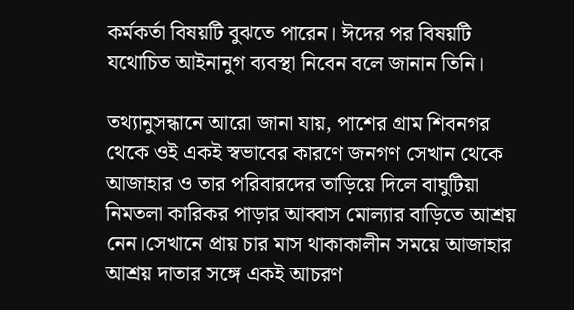কর্মকর্তা বিষয়টি বুঝতে পারেন। ঈদের পর বিষয়টি যথোচিত আইনানুগ ব্যবস্থা নিবেন বলে জানান তিনি।

তথ্যানুসন্ধানে আরো জানা যায়, পাশের গ্রাম শিবনগর থেকে ওই একই স্বভাবের কারণে জনগণ সেখান থেকে আজাহার ও তার পরিবারদের তাড়িয়ে দিলে বাঘুটিয়া নিমতলা কারিকর পাড়ার আব্বাস মোল্যার বাড়িতে আশ্রয় নেন।সেখানে প্রায় চার মাস থাকাকালীন সময়ে আজাহার আশ্রয় দাতার সঙ্গে একই আচরণ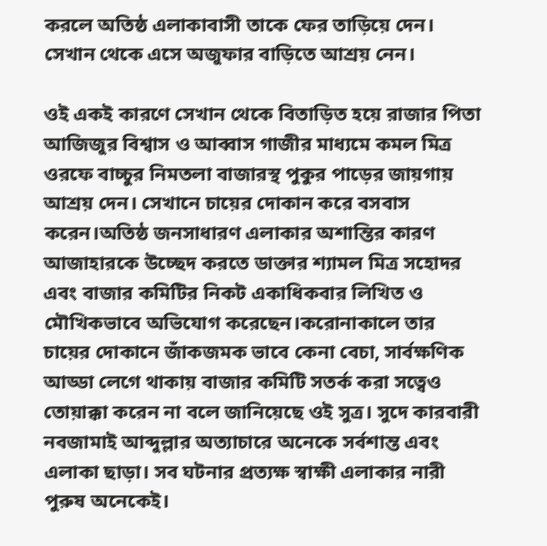করলে অতিষ্ঠ এলাকাবাসী তাকে ফের তাড়িয়ে দেন। সেখান থেকে এসে অজুফার বাড়িতে আশ্রয় নেন।

ওই একই কারণে সেখান থেকে বিতাড়িত হয়ে রাজার পিতা আজিজুর বিশ্বাস ও আব্বাস গাজীর মাধ্যমে কমল মিত্র ওরফে বাচ্চুর নিমতলা বাজারস্থ পুকুর পাড়ের জায়গায় আশ্রয় দেন। সেখানে চায়ের দোকান করে বসবাস করেন।অতিষ্ঠ জনসাধারণ এলাকার অশান্তির কারণ আজাহারকে উচ্ছেদ করতে ডাক্তার শ্যামল মিত্র সহোদর এবং বাজার কমিটির নিকট একাধিকবার লিখিত ও মৌখিকভাবে অভিযোগ করেছেন।করোনাকালে তার চায়ের দোকানে জাঁকজমক ভাবে কেনা বেচা, সার্বক্ষণিক আড্ডা লেগে থাকায় বাজার কমিটি সতর্ক করা সত্বেও তোয়াক্কা করেন না বলে জানিয়েছে ওই সুত্র। সুদে কারবারী নবজামাই আব্দুল্লার অত্যাচারে অনেকে সর্বশান্ত এবং এলাকা ছাড়া। সব ঘটনার প্রত্যক্ষ স্বাক্ষী এলাকার নারী পুরুষ অনেকেই।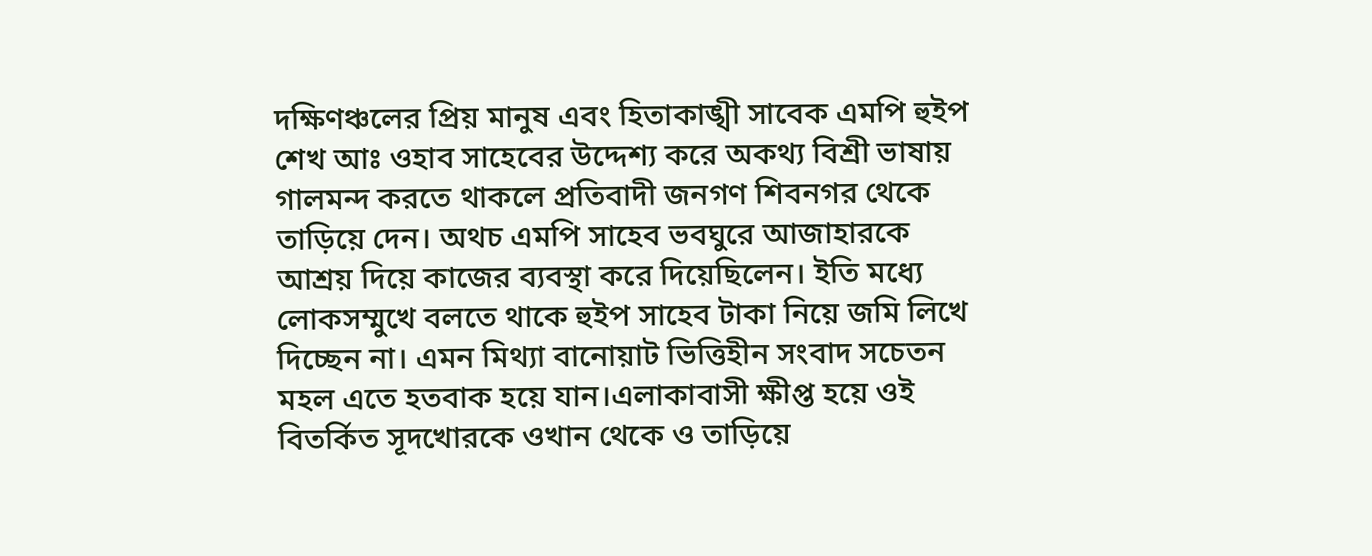দক্ষিণঞ্চলের প্রিয় মানুষ এবং হিতাকাঙ্খী সাবেক এমপি হুইপ শেখ আঃ ওহাব সাহেবের উদ্দেশ্য করে অকথ্য বিশ্রী ভাষায় গালমন্দ করতে থাকলে প্রতিবাদী জনগণ শিবনগর থেকে তাড়িয়ে দেন। অথচ এমপি সাহেব ভবঘুরে আজাহারকে আশ্রয় দিয়ে কাজের ব্যবস্থা করে দিয়েছিলেন। ইতি মধ্যে লোকসম্মুখে বলতে থাকে হুইপ সাহেব টাকা নিয়ে জমি লিখে দিচ্ছেন না। এমন মিথ্যা বানোয়াট ভিত্তিহীন সংবাদ সচেতন মহল এতে হতবাক হয়ে যান।এলাকাবাসী ক্ষীপ্ত হয়ে ওই বিতর্কিত সূদখোরকে ওখান থেকে ও তাড়িয়ে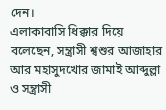দেন।
এলাকাবাসি ধিক্কার দিয়ে বলেছেন, সন্ত্রাসী শ্বশুর আজাহার আর মহাসুদখোর জামাই আব্দুল্লা ও সন্ত্রাসী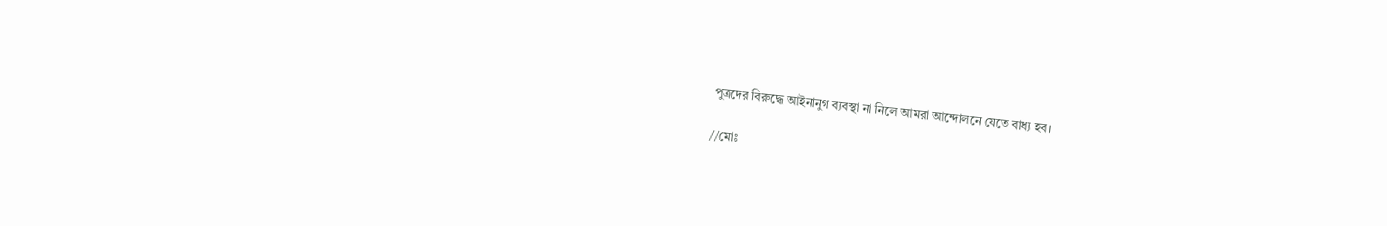পুত্রদের বিরুদ্ধে আইনানুগ ব্যবস্থা না নিলে আমরা আন্দোলনে যেতে বাধ্য হব।

//মোঃ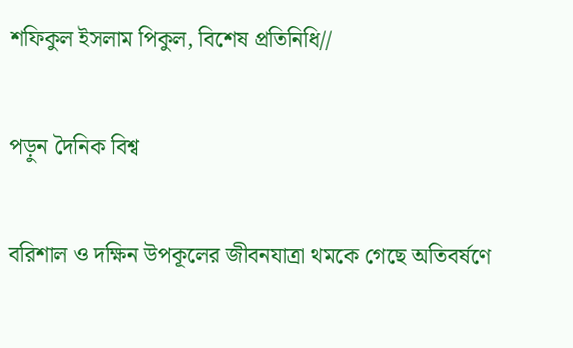শফিকুল ইসলাম পিকুল, বিশেষ প্রতিনিধি//

পড়ুন দৈনিক বিশ্ব

বরিশাল ও দক্ষিন উপকূলের জীবনযাত্রা থমকে গেছে অতিবর্ষণে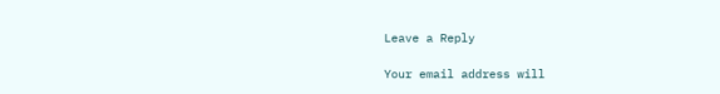Leave a Reply

Your email address will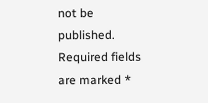not be published. Required fields are marked *